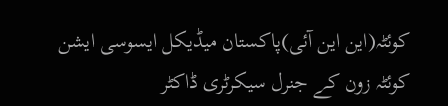کوئٹہ(این این آئی)پاکستان میڈیکل ایسوسی ایشن کوئٹہ زون کے جنرل سیکرٹری ڈاکٹر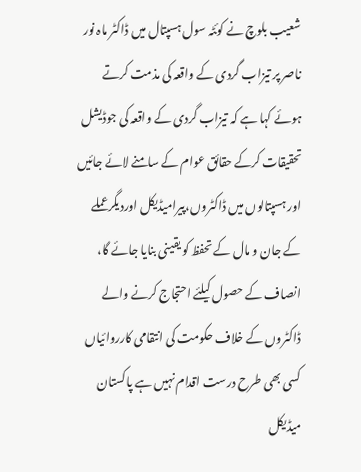شعیب بلوچ نے کوئٹہ سول ہسپتال میں ڈاکٹر ماہ نور ناصر پر تیزاب گردی کے واقعہ کی مذمت کرتے ہوئے کہا ہے کہ تیزاب گردی کے واقعہ کی جوڈیشل تحقیقات کرکے حقائق عوام کے سامنے لائے جائیں اور ہسپتالوں میں ڈاکٹروں،پیرامیڈیکل اوردیگرعملے کے جان و مال کے تحفظ کو یقینی بنایا جائے گا، انصاف کے حصول کیلئے احتجاج کرنے والے ڈاکٹروں کے خلاف حکومت کی انتقامی کارروائیاں کسی بھی طرح درست اقدام نہیں ہے پاکستان میڈیکل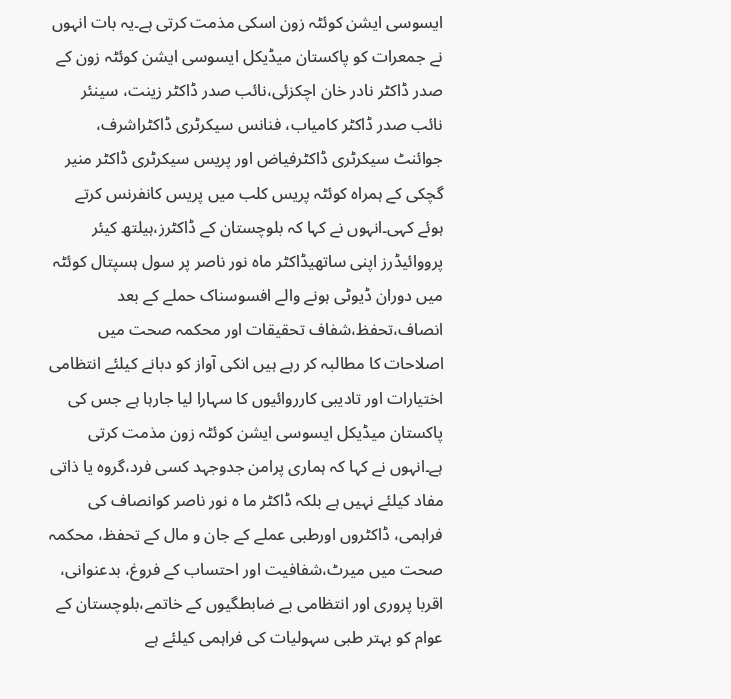ایسوسی ایشن کوئٹہ زون اسکی مذمت کرتی ہے۔یہ بات انہوں نے جمعرات کو پاکستان میڈیکل ایسوسی ایشن کوئٹہ زون کے صدر ڈاکٹر نادر خان اچکزئی،نائب صدر ڈاکٹر زینت، سینئر نائب صدر ڈاکٹر کامیاب، فنانس سیکرٹری ڈاکٹراشرف، جوائنٹ سیکرٹری ڈاکٹرفیاض اور پریس سیکرٹری ڈاکٹر منیر گچکی کے ہمراہ کوئٹہ پریس کلب میں پریس کانفرنس کرتے ہوئے کہی۔انہوں نے کہا کہ بلوچستان کے ڈاکٹرز،ہیلتھ کیئر پرووائیڈرز اپنی ساتھیڈاکٹر ماہ نور ناصر پر سول ہسپتال کوئٹہ میں دوران ڈیوٹی ہونے والے افسوسناک حملے کے بعد انصاف،تحفظ،شفاف تحقیقات اور محکمہ صحت میں اصلاحات کا مطالبہ کر رہے ہیں انکی آواز کو دبانے کیلئے انتظامی اختیارات اور تادیبی کارروائیوں کا سہارا لیا جارہا ہے جس کی پاکستان میڈیکل ایسوسی ایشن کوئٹہ زون مذمت کرتی ہے۔انہوں نے کہا کہ ہماری پرامن جدوجہد کسی فرد،گروہ یا ذاتی مفاد کیلئے نہیں ہے بلکہ ڈاکٹر ما ہ نور ناصر کوانصاف کی فراہمی، ڈاکٹروں اورطبی عملے کے جان و مال کے تحفظ، محکمہ صحت میں میرٹ،شفافیت اور احتساب کے فروغ، بدعنوانی، اقربا پروری اور انتظامی بے ضابطگیوں کے خاتمے،بلوچستان کے عوام کو بہتر طبی سہولیات کی فراہمی کیلئے ہے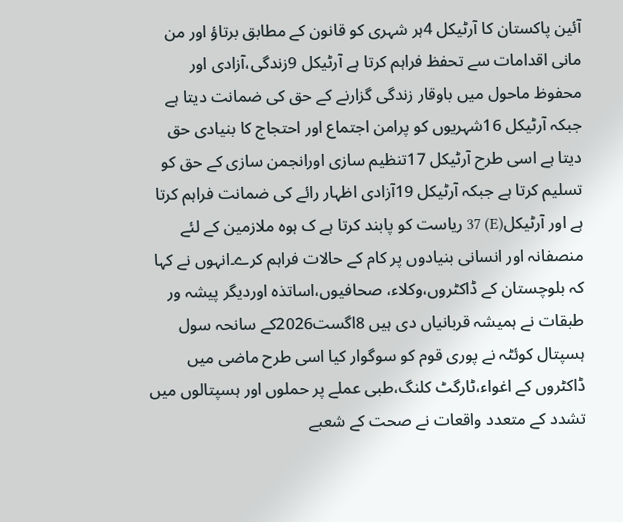آئین پاکستان کا آرٹیکل 4ہر شہری کو قانون کے مطابق برتاؤ اور من مانی اقدامات سے تحفظ فراہم کرتا ہے آرٹیکل 9زندگی،آزادی اور محفوظ ماحول میں باوقار زندگی گزارنے کے حق کی ضمانت دیتا ہے جبکہ آرٹیکل 16شہریوں کو پرامن اجتماع اور احتجاج کا بنیادی حق دیتا ہے اسی طرح آرٹیکل 17تنظیم سازی اورانجمن سازی کے حق کو تسلیم کرتا ہے جبکہ آرٹیکل 19آزادی اظہار رائے کی ضمانت فراہم کرتا ہے اور آرٹیکل(E) 37 ریاست کو پابند کرتا ہے ک ہوہ ملازمین کے لئے منصفانہ اور انسانی بنیادوں پر کام کے حالات فراہم کرے۔انہوں نے کہا کہ بلوچستان کے ڈاکٹروں،وکلاء، صحافیوں،اساتذہ اوردیگر پیشہ ور طبقات نے ہمیشہ قربانیاں دی ہیں 8اگست2026کے سانحہ سول ہسپتال کوئٹہ نے پوری قوم کو سوگوار کیا اسی طرح ماضی میں ڈاکٹروں کے اغواء،ٹارگٹ کلنگ،طبی عملے پر حملوں اور ہسپتالوں میں تشدد کے متعدد واقعات نے صحت کے شعبے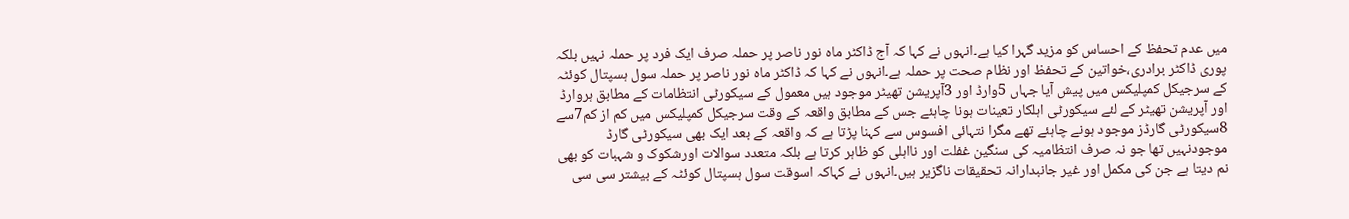میں عدم تحفظ کے احساس کو مزید گہرا کیا ہے۔انہوں نے کہا کہ آج ڈاکٹر ماہ نور ناصر پر حملہ صرف ایک فرد پر حملہ نہیں بلکہ پوری ڈاکٹر برادری،خواتین کے تحفظ اور نظام صحت پر حملہ ہے۔انہوں نے کہا کہ ڈاکٹر ماہ نور ناصر پر حملہ سول ہسپتال کوئٹہ کے سرجیکل کمپلیکس میں پیش آیا جہاں 5وارڈ اور 3آپریشن تھیٹر موجود ہیں معمول کے سیکورٹی انتظامات کے مطابق ہروارڈ اور آپریشن تھیٹر کے لئے سیکورٹی اہلکار تعینات ہونا چاہئے جس کے مطابق واقعہ کے وقت سرجیکل کمپلیکس میں کم از کم7سے 8سیکورٹی گارڈز موجود ہونے چاہئے تھے مگرا نتہائی افسوس سے کہنا پڑتا ہے کہ واقعہ کے بعد ایک بھی سیکورٹی گارڈ موجودنہیں تھا جو نہ صرف انتظامیہ کی سنگین غفلت اور نااہلی کو ظاہر کرتا ہے بلکہ متعدد سوالات اورشکوک و شہبات کو بھی نم دیتا ہے جن کی مکمل اور غیر جانبدارانہ تحقیقات ناگزیر ہیں۔انہوں نے کہاکہ اسوقت سول ہسپتال کوئٹہ کے بیشتر سی سی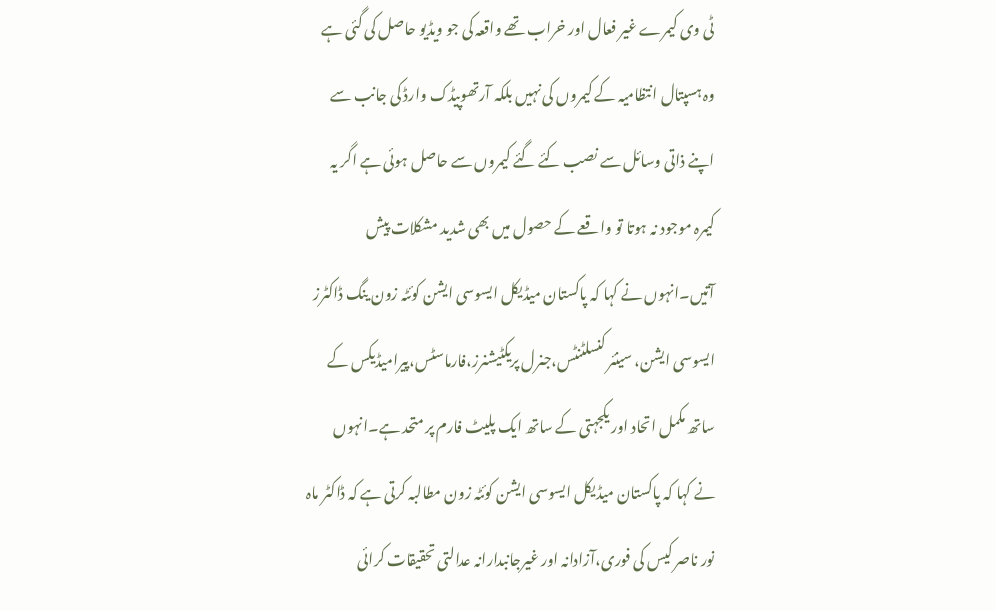ٹی وی کیمرے غیر فعال اور خراب تھے واقعہ کی جو ویڈیو حاصل کی گئی ہے وہ ہسپتال انتظامیہ کے کیمروں کی نہیں بلکہ آرتھوپیڈک وارڈ کی جانب سے اپنے ذاتی وسائل سے نصب کئے گئے کیمروں سے حاصل ہوئی ہے اگر یہ کیمرہ موجود نہ ہوتا تو واقعے کے حصول میں بھی شدید مشکلات پیش آتیں۔انہوں نے کہا کہ پاکستان میڈیکل ایسوسی ایشن کوئٹہ زون ینگ ڈاکٹرز ایسوسی ایشن، سینئر کنسلٹنٹس،جنرل پریکٹیشنرز،فارماسٹس،پیرامیڈیکس کے ساتھ مکمل اتحاد اور یکجہتی کے ساتھ ایک پلیٹ فارم پر متحد ہے۔انہوں نے کہا کہ پاکستان میڈیکل ایسوسی ایشن کوئٹہ زون مطالبہ کرتی ہے کہ ڈاکٹر ماہ نور ناصر کیس کی فوری،آزادانہ اور غیرجانبدارانہ عدالتی تحقیقات کرائی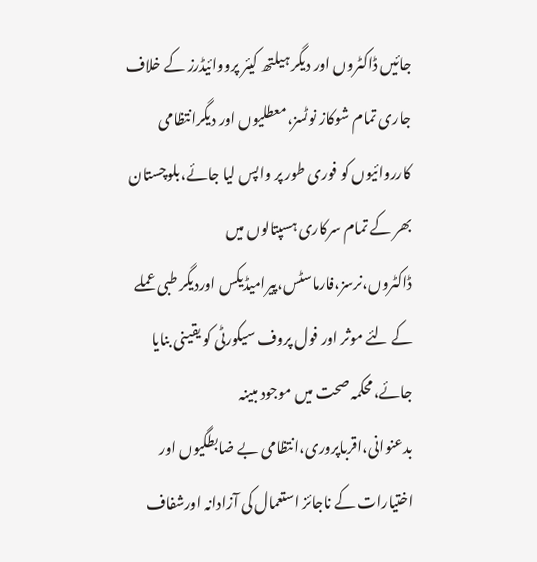جائیں ڈاکٹروں اور دیگر ہیلتھ کیئر پرووائیڈرز کے خلاف جاری تمام شوکاز نوٹسز،معطلیوں اور دیگرانتظامی کارروائیوں کو فوری طور پر واپس لیا جائے،بلوچستان بھر کے تمام سرکاری ہسپتالوں میں ڈاکٹروں،نرسز،فارماسٹس،پیرامیڈیکس اوردیگر طبی عملے کے لئے موثر اور فول پروف سیکورٹی کو یقینی بنایا جائے،محکمہ صحت میں موجود مبینہ بدعنوانی،اقرباپروری،انتظامی بے ضابطگیوں اور اختیارات کے ناجائز استعمال کی آزادانہ اورشفاف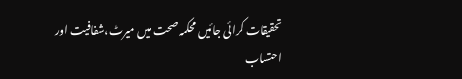تحقیقات کرائی جائیں محکمہ صحت میں میرٹ،شفافیت اور احتساب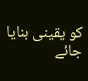کو یقینی بنایا جائے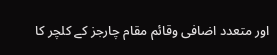اور متعدد اضافی وقائم مقام چارجز کے کلچر کا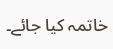خاتمہ کیا جائے۔